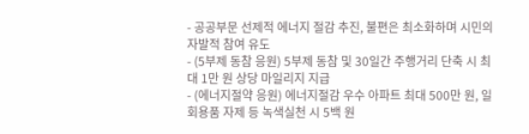- 공공부문 선제적 에너지 절감 추진, 불편은 최소화하며 시민의 자발적 참여 유도
- (5부제 동참 응원) 5부제 동참 및 30일간 주행거리 단축 시 최대 1만 원 상당 마일리지 지급
- (에너지절약 응원) 에너지절감 우수 아파트 최대 500만 원, 일회용품 자제 등 녹색실천 시 5백 원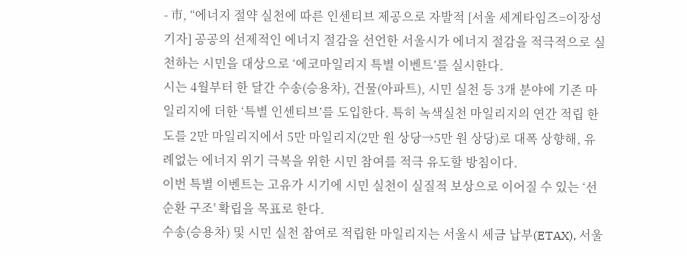- 市, “에너지 절약 실천에 따른 인센티브 제공으로 자발적 [서울 세계타임즈=이장성 기자] 공공의 선제적인 에너지 절감을 선언한 서울시가 에너지 절감을 적극적으로 실천하는 시민을 대상으로 ‘에코마일리지 특별 이벤트’를 실시한다.
시는 4월부터 한 달간 수송(승용차), 건물(아파트), 시민 실천 등 3개 분야에 기존 마일리지에 더한 ‘특별 인센티브’를 도입한다. 특히 녹색실천 마일리지의 연간 적립 한도를 2만 마일리지에서 5만 마일리지(2만 원 상당→5만 원 상당)로 대폭 상향해, 유례없는 에너지 위기 극복을 위한 시민 참여를 적극 유도할 방침이다.
이번 특별 이벤트는 고유가 시기에 시민 실천이 실질적 보상으로 이어질 수 있는 ‘선순환 구조' 확립을 목표로 한다.
수송(승용차) 및 시민 실천 참여로 적립한 마일리지는 서울시 세금 납부(ETAX), 서울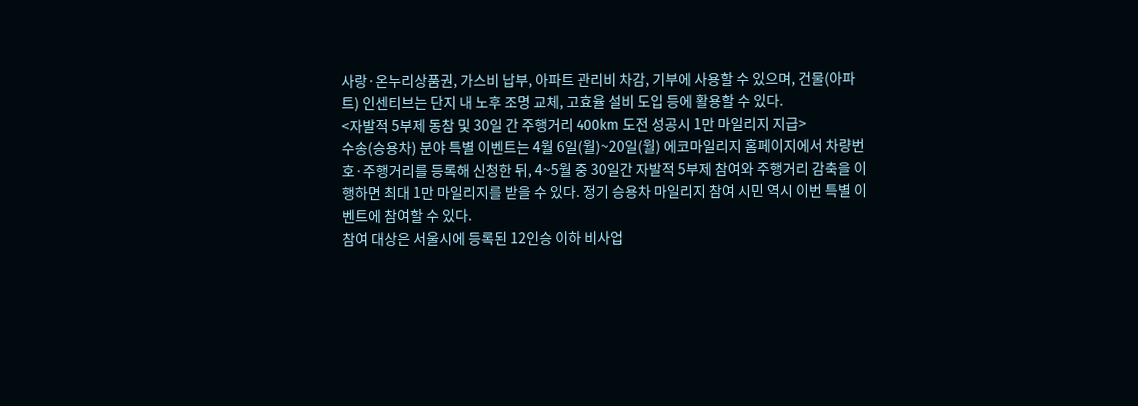사랑·온누리상품권, 가스비 납부, 아파트 관리비 차감, 기부에 사용할 수 있으며, 건물(아파트) 인센티브는 단지 내 노후 조명 교체, 고효율 설비 도입 등에 활용할 수 있다.
<자발적 5부제 동참 및 30일 간 주행거리 400km 도전 성공시 1만 마일리지 지급>
수송(승용차) 분야 특별 이벤트는 4월 6일(월)~20일(월) 에코마일리지 홈페이지에서 차량번호·주행거리를 등록해 신청한 뒤, 4~5월 중 30일간 자발적 5부제 참여와 주행거리 감축을 이행하면 최대 1만 마일리지를 받을 수 있다. 정기 승용차 마일리지 참여 시민 역시 이번 특별 이벤트에 참여할 수 있다.
참여 대상은 서울시에 등록된 12인승 이하 비사업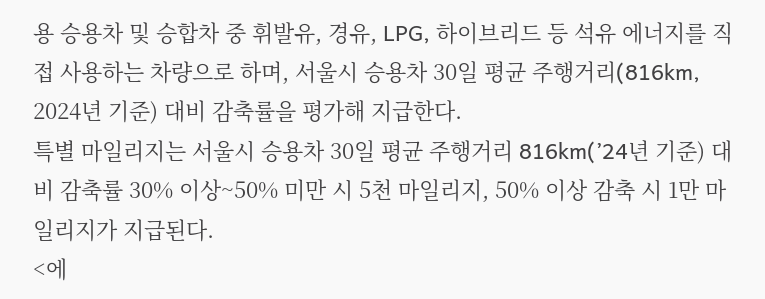용 승용차 및 승합차 중 휘발유, 경유, LPG, 하이브리드 등 석유 에너지를 직접 사용하는 차량으로 하며, 서울시 승용차 30일 평균 주행거리(816km, 2024년 기준) 대비 감축률을 평가해 지급한다.
특별 마일리지는 서울시 승용차 30일 평균 주행거리 816km(’24년 기준) 대비 감축률 30% 이상~50% 미만 시 5천 마일리지, 50% 이상 감축 시 1만 마일리지가 지급된다.
<에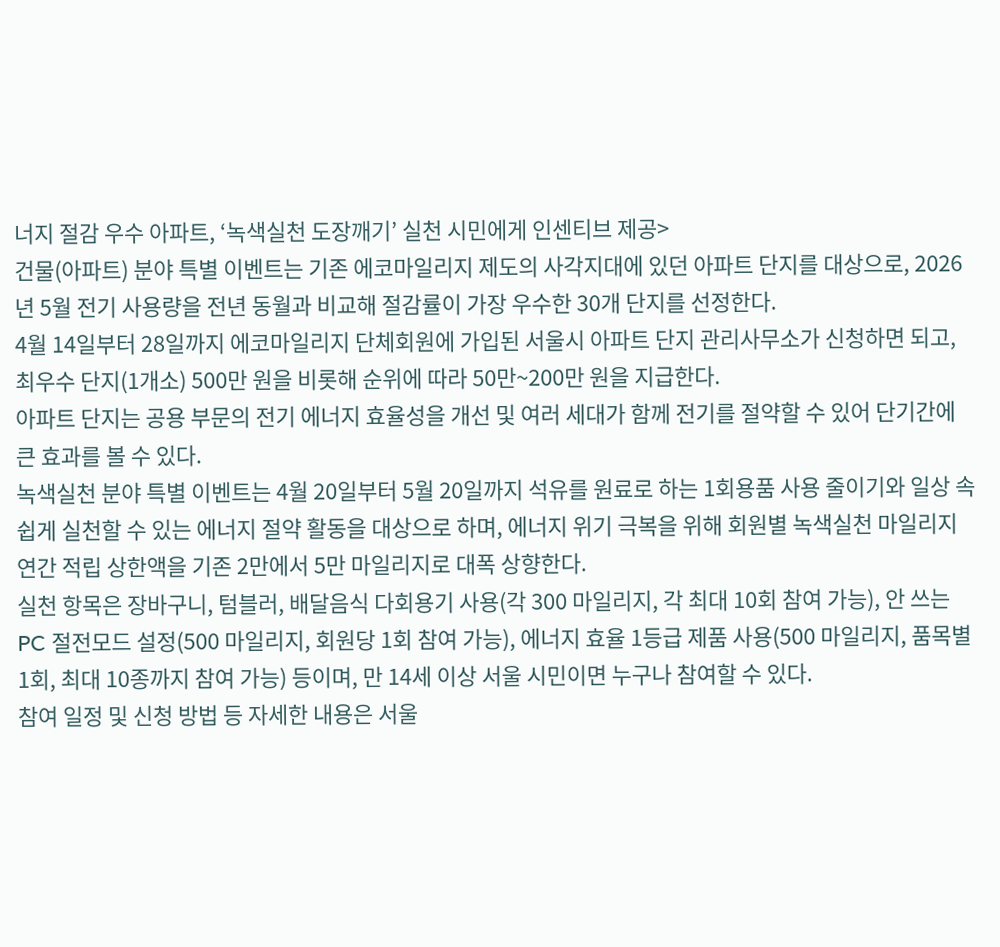너지 절감 우수 아파트, ‘녹색실천 도장깨기’ 실천 시민에게 인센티브 제공>
건물(아파트) 분야 특별 이벤트는 기존 에코마일리지 제도의 사각지대에 있던 아파트 단지를 대상으로, 2026년 5월 전기 사용량을 전년 동월과 비교해 절감률이 가장 우수한 30개 단지를 선정한다.
4월 14일부터 28일까지 에코마일리지 단체회원에 가입된 서울시 아파트 단지 관리사무소가 신청하면 되고, 최우수 단지(1개소) 500만 원을 비롯해 순위에 따라 50만~200만 원을 지급한다.
아파트 단지는 공용 부문의 전기 에너지 효율성을 개선 및 여러 세대가 함께 전기를 절약할 수 있어 단기간에 큰 효과를 볼 수 있다.
녹색실천 분야 특별 이벤트는 4월 20일부터 5월 20일까지 석유를 원료로 하는 1회용품 사용 줄이기와 일상 속 쉽게 실천할 수 있는 에너지 절약 활동을 대상으로 하며, 에너지 위기 극복을 위해 회원별 녹색실천 마일리지 연간 적립 상한액을 기존 2만에서 5만 마일리지로 대폭 상향한다.
실천 항목은 장바구니, 텀블러, 배달음식 다회용기 사용(각 300 마일리지, 각 최대 10회 참여 가능), 안 쓰는 PC 절전모드 설정(500 마일리지, 회원당 1회 참여 가능), 에너지 효율 1등급 제품 사용(500 마일리지, 품목별 1회, 최대 10종까지 참여 가능) 등이며, 만 14세 이상 서울 시민이면 누구나 참여할 수 있다.
참여 일정 및 신청 방법 등 자세한 내용은 서울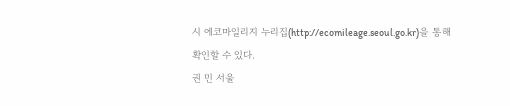시 에코마일리지 누리집(http://ecomileage.seoul.go.kr)을 통해 확인할 수 있다.
권 민 서울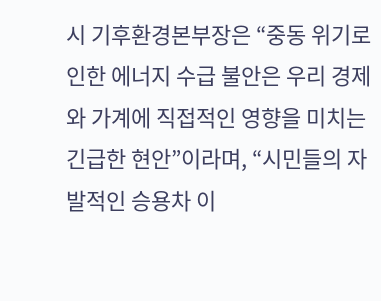시 기후환경본부장은 “중동 위기로 인한 에너지 수급 불안은 우리 경제와 가계에 직접적인 영향을 미치는 긴급한 현안”이라며, “시민들의 자발적인 승용차 이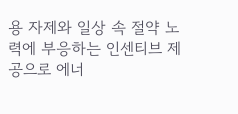용 자제와 일상 속 절약 노력에 부응하는 인센티브 제공으로 에너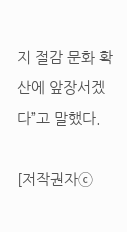지 절감 문화 확산에 앞장서겠다”고 말했다.

[저작권자ⓒ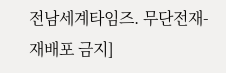전남세계타임즈. 무단전재-재배포 금지]